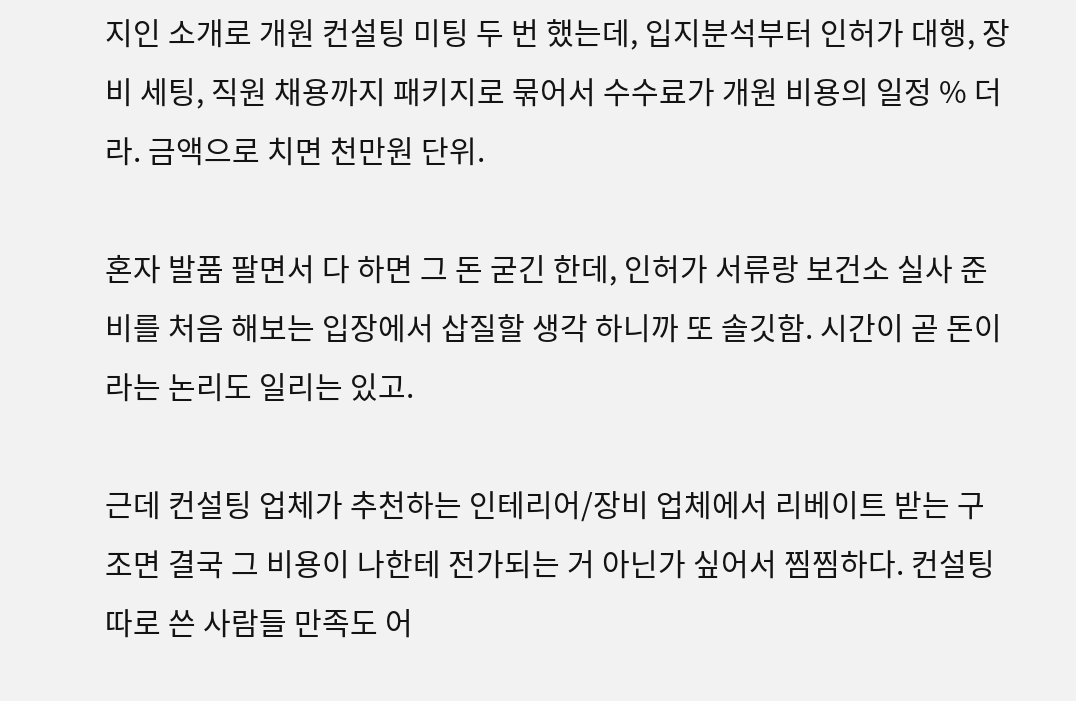지인 소개로 개원 컨설팅 미팅 두 번 했는데, 입지분석부터 인허가 대행, 장비 세팅, 직원 채용까지 패키지로 묶어서 수수료가 개원 비용의 일정 % 더라. 금액으로 치면 천만원 단위.

혼자 발품 팔면서 다 하면 그 돈 굳긴 한데, 인허가 서류랑 보건소 실사 준비를 처음 해보는 입장에서 삽질할 생각 하니까 또 솔깃함. 시간이 곧 돈이라는 논리도 일리는 있고.

근데 컨설팅 업체가 추천하는 인테리어/장비 업체에서 리베이트 받는 구조면 결국 그 비용이 나한테 전가되는 거 아닌가 싶어서 찜찜하다. 컨설팅 따로 쓴 사람들 만족도 어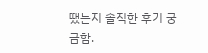땠는지 솔직한 후기 궁금함.